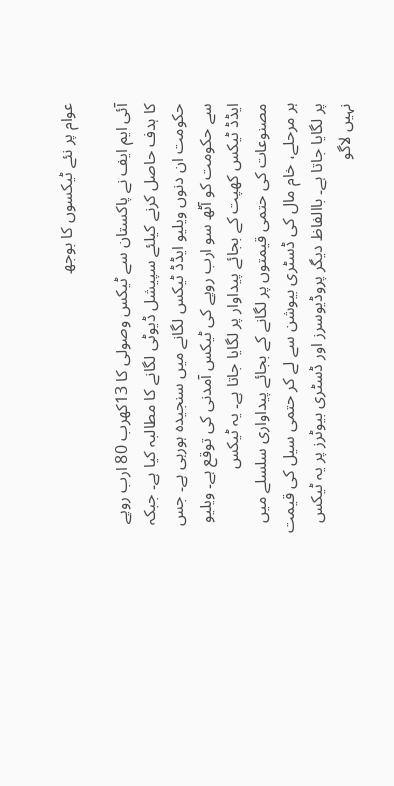عوام پر نئے ٹیکسوں کا بوجھ

آئی ایم ایف نے پاکستان سے ٹیکس وصولی کا 13کھرب 80 ارب روپے کا ہدف حاصل کرنے کیلئے سپیشل ڈیوٹی لگانے کا مطالبہ کیا ہے۔ جبکہ حکومت ان دنوں ویلیو ایڈڈ ٹیکس لگانے میں سنجیدہ ہورہی ہے۔ جس سے حکومت کو آٹھ سو ارب روپے کی ٹیکس آمدنی کی توقع ہے۔ ویلیو ایڈڈ ٹیکس کھپت کے بجائے پیداوار پر لگایا جاتا ہے۔ یہ ٹیکس مصنوعات کی حتمی قیمتوں پر لگانے کے بجائے پیداواری سلسلے میں ہر مرحلے، خام مال کی ڈسٹری بیوشن سے لے کر حتمی سیل کی قیمت پر لگایا جاتا ہے۔ باالفاظ دیگر پروڈیوسرز اور ڈسٹری بیوٹرز پر یہ ٹیکس نہیں لاگو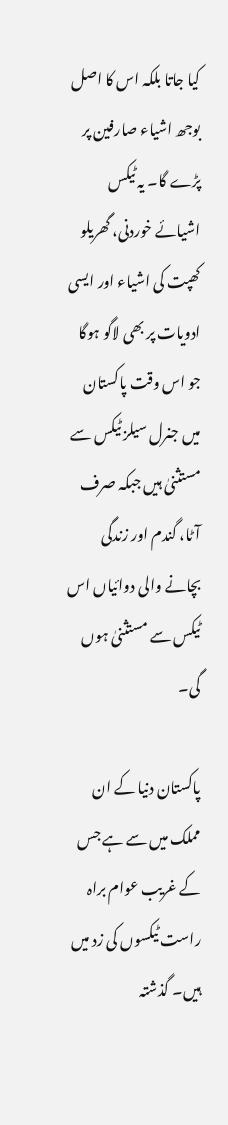کیا جاتا بلکہ اس کا اصل بوجھ اشیاء صارفین پر پڑے گا۔ یہ ٹیکس اشیائے خوردنی، گھریلو کھپت کی اشیاء اور ایسی ادویات پر بھی لاگو ہوگا جو اس وقت پاکستان میں جنرل سیلز ٹیکس سے مستثنیٰ ہیں جبکہ صرف آٹا، گندم اور زندگی بچانے والی دوائیاں اس ٹیکس سے مستثنیٰ ہوں گی۔

پاکستان دنیا کے ان مملک میں سے ہے جس کے غریب عوام براہ راست ٹیکسوں کی زد میں ہیں۔ گذشتہ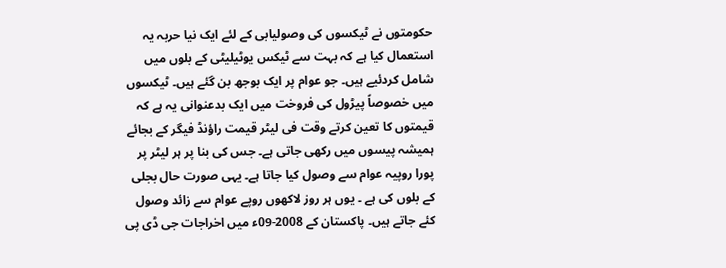حکومتوں نے ٹیکسوں کی وصولیابی کے لئے ایک نیا حربہ یہ استعمال کیا ہے کہ بہت سے ٹیکس یوٹیلیٹی کے بلوں میں شامل کردئیے ہیں۔ جو عوام پر ایک بوجھ بن گئے ہیں۔ ٹیکسوں میں خصوصاً پیڑول کی فروخت میں ایک بدعنوانی یہ ہے کہ قیمتوں کا تعین کرتے وقت فی لیٹر قیمت راؤنڈ فیگر کے بجائے ہمیشہ پیسوں میں رکھی جاتی ہے۔ جس کی بنا پر ہر لیٹر پر پورا روپیہ عوام سے وصول کیا جاتا ہے۔ یہی صورت حال بجلی کے بلوں کی ہے ۔ یوں ہر روز لاکھوں روپے عوام سے زائد وصول کئے جاتے ہیں۔ پاکستان کے 2008-09ء میں اخراجات جی ڈی پی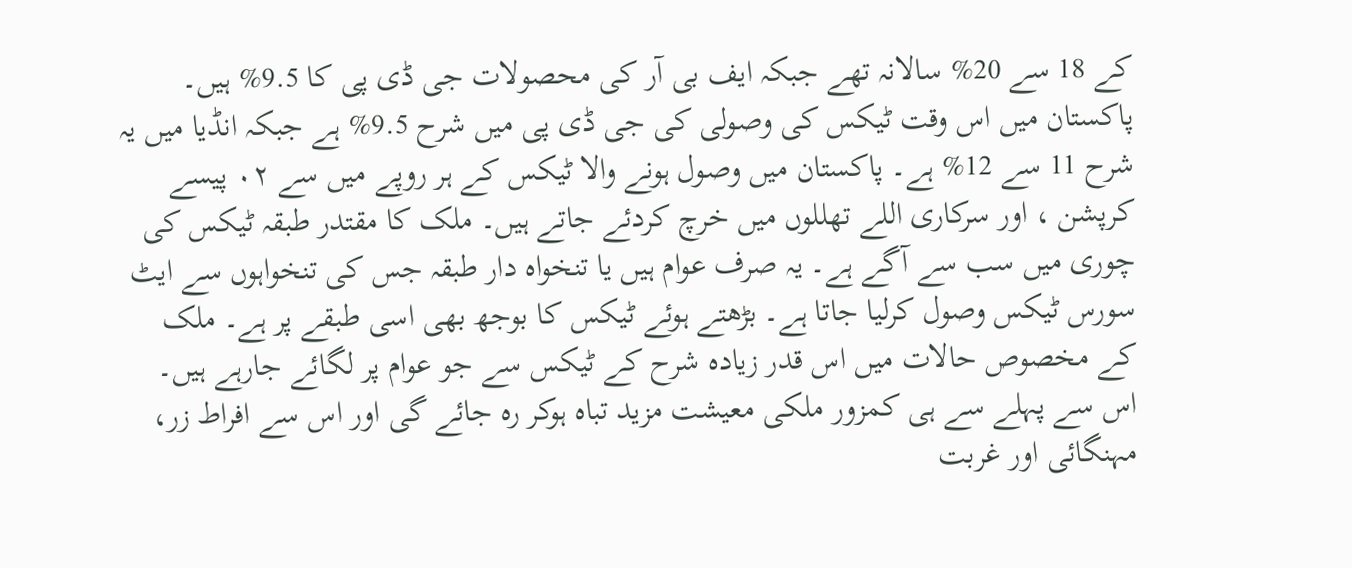کے 18 سے 20% سالانہ تھے جبکہ ایف بی آر کی محصولات جی ڈی پی کا 9.5% ہیں۔ پاکستان میں اس وقت ٹیکس کی وصولی کی جی ڈی پی میں شرح 9.5% ہے جبکہ انڈیا میں یہ شرح 11 سے 12% ہے۔ پاکستان میں وصول ہونے والا ٹیکس کے ہر روپے میں سے ۰۲ پیسے کرپشن ، اور سرکاری اللے تھللوں میں خرچ کردئے جاتے ہیں۔ ملک کا مقتدر طبقہ ٹیکس کی چوری میں سب سے آگے ہے۔ یہ صرف عوام ہیں یا تنخواہ دار طبقہ جس کی تنخواہوں سے ایٹ سورس ٹیکس وصول کرلیا جاتا ہے۔ بڑھتے ہوئے ٹیکس کا بوجھ بھی اسی طبقے پر ہے۔ ملک کے مخصوص حالات میں اس قدر زیادہ شرح کے ٹیکس سے جو عوام پر لگائے جارہے ہیں۔ اس سے پہلے سے ہی کمزور ملکی معیشت مزید تباہ ہوکر رہ جائے گی اور اس سے افراط زر، مہنگائی اور غربت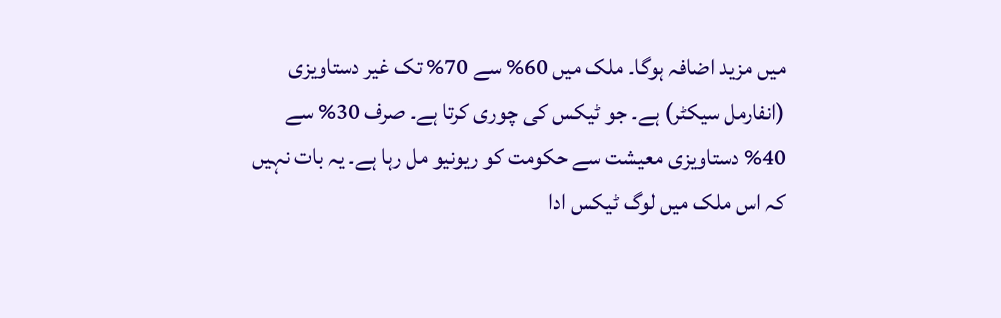میں مزید اضافہ ہوگا۔ ملک میں 60% سے 70% تک غیر دستاویزی (انفارمل سیکٹر) ہے۔ جو ٹیکس کی چوری کرتا ہے۔ صرف 30% سے 40% دستاویزی معیشت سے حکومت کو ریونیو مل رہا ہے۔ یہ بات نہیں کہ اس ملک میں لوگ ٹیکس ادا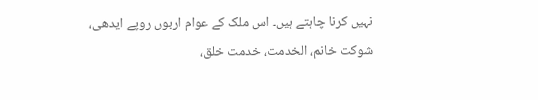نہیں کرنا چاہتے ہیں۔ اس ملک کے عوام اربوں روپے ایدھی، شوکت خانم، الخدمت، خدمت خلق،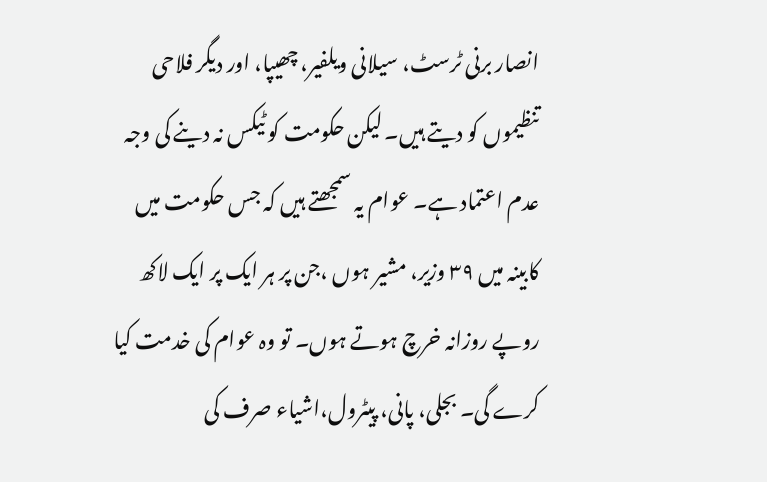انصار برنی ٹرسٹ، سیلانی ویلفیر، چھیپا، اور دیگر فلاحی تنظیموں کو دیتے ہیں۔ لیکن حکومت کو ٹیکس نہ دینے کی وجہ عدم اعتماد ہے۔ عوام یہ سمجھتے ہیں کہ جس حکومت میں کابینہ میں ۳۹ وزیر، مشیر ہوں ،جن پر ہر ایک پر ایک لاکھ روپے روزانہ خرچ ہوتے ہوں۔ تو وہ عوام کی خدمت کیا کرے گی۔ بجلی، پانی، پیٹرول،اشیاء صرف کی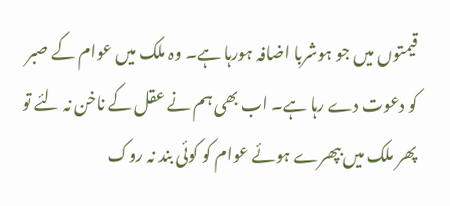قیمتوں میں جو ہوشربا اضافہ ہورہا ہے۔ وہ ملک میں عوام کے صبر کو دعوت دے رہا ہے۔ اب بھی ہم نے عقل کے ناخن نہ لئے تو پھر ملک میں بپھرے ہوئے عوام کو کوئی بند نہ روک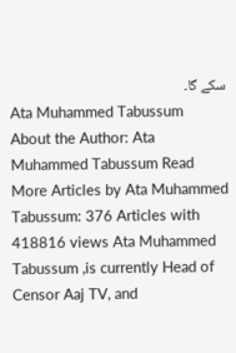سکے گا۔
Ata Muhammed Tabussum
About the Author: Ata Muhammed Tabussum Read More Articles by Ata Muhammed Tabussum: 376 Articles with 418816 views Ata Muhammed Tabussum ,is currently Head of Censor Aaj TV, and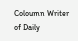Coloumn Writer of Daily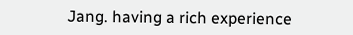Jang. having a rich experience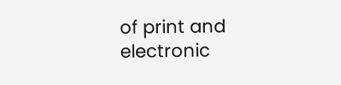of print and electronic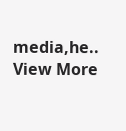media,he.. View More